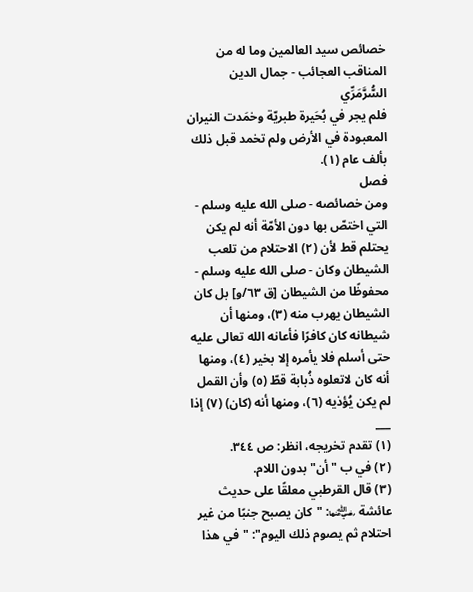خصائص سيد العالمين وما له من المناقب العجائب - جمال الدين السُّرَّمَرِّي
فلم يجر في بُحَيرة طبريّة وخمَدت النيران المعبودة في الأرض ولم تخمد قبل ذلك بألف عام (١).
فصل
ومن خصائصه - صلى الله عليه وسلم - التي اختصّ بها دون الأمّة أنه لم يكن يحتلم قط لأن (٢) الاحتلام من تلعب الشيطان وكان - صلى الله عليه وسلم - محفوظًا من الشيطان [ق ٦٣/و] بل كان الشيطان يهرب منه (٣)، ومنها أن شيطانه كان كافرًا فأعانه الله تعالى عليه حتى أسلم فلا يأمره إلا بخير (٤)، ومنها أنه كان لاتعلوه ذُبابة قطّ (٥) وأن القمل لم يكن يُؤذيه (٦)، ومنها أنه (كان) (٧) إذا
___
(١) تقدم تخريجه، انظر: ص ٣٤٤.
(٢) في ب "أن" بدون اللام.
(٣) قال القرطبي معلقًا على حديث عائشة ﵂: "كان يصبح جنبًا من غير احتلام ثم يصوم ذلك اليوم": "في هذا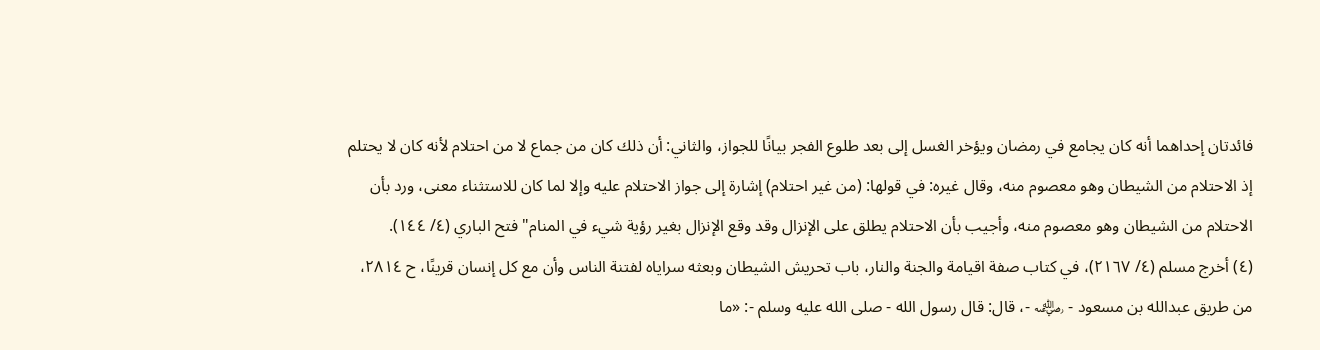فائدتان إحداهما أنه كان يجامع في رمضان ويؤخر الغسل إلى بعد طلوع الفجر بيانًا للجواز، والثاني: أن ذلك كان من جماع لا من احتلام لأنه كان لا يحتلم إذ الاحتلام من الشيطان وهو معصوم منه، وقال غيره: في قولها: (من غير احتلام) إشارة إلى جواز الاحتلام عليه وإلا لما كان للاستثناء معنى، ورد بأن الاحتلام من الشيطان وهو معصوم منه، وأجيب بأن الاحتلام يطلق على الإنزال وقد وقع الإنزال بغير رؤية شيء في المنام" فتح الباري (٤/ ١٤٤).
(٤) أخرج مسلم (٤/ ٢١٦٧)، في كتاب صفة اقيامة والجنة والنار، باب تحريش الشيطان وبعثه سراياه لفتنة الناس وأن مع كل إنسان قرينًا، ح ٢٨١٤، من طريق عبدالله بن مسعود - ﵁ -، قال: قال رسول الله - صلى الله عليه وسلم -: «ما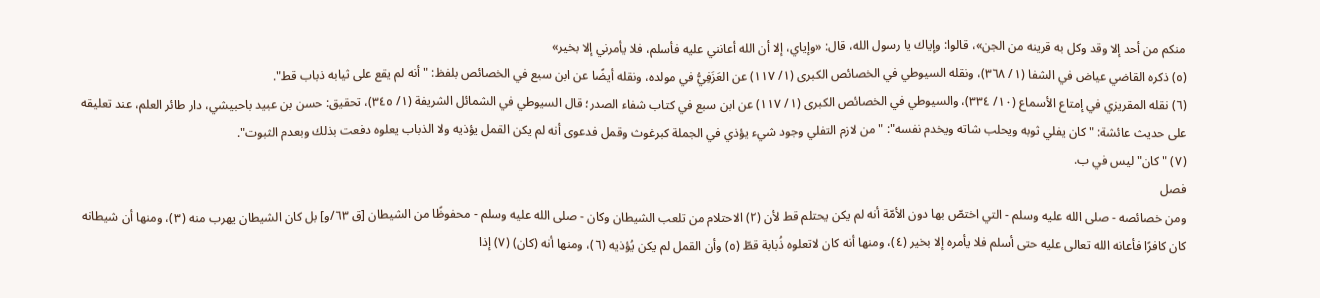منكم من أحد إلا وقد وكل به قرينه من الجن»، قالوا: وإياك يا رسول الله، قال: «وإياي، إلا أن الله أعانني عليه فأسلم، فلا يأمرني إلا بخير»
(٥) ذكره القاضي عياض في الشفا (١/ ٣٦٨)، ونقله السيوطي في الخصائص الكبرى (١/ ١١٧) عن العَزَفِيُّ في مولده، ونقله أيضًا عن ابن سبع في الخصائص بلفظ: "أنه لم يقع على ثيابه ذباب قط".
(٦) نقله المقريزي في إمتاع الأسماع (١٠/ ٣٣٤)، والسيوطي في الخصائص الكبرى (١/ ١١٧) عن ابن سبع في كتاب شفاء الصدر؛ قال السيوطي في الشمائل الشريفة (١/ ٣٤٥)، تحقيق: حسن بن عبيد باحبيشي، دار طائر العلم، عند تعليقه على حديث عائشة: "كان يفلي ثوبه ويحلب شاته ويخدم نفسه": "من لازم التفلي وجود شيء يؤذي في الجملة كبرغوث وقمل فدعوى أنه لم يكن القمل يؤذيه ولا الذباب يعلوه دفعت بذلك وبعدم الثبوت".
(٧) "كان" ليس في ب.
فصل
ومن خصائصه - صلى الله عليه وسلم - التي اختصّ بها دون الأمّة أنه لم يكن يحتلم قط لأن (٢) الاحتلام من تلعب الشيطان وكان - صلى الله عليه وسلم - محفوظًا من الشيطان [ق ٦٣/و] بل كان الشيطان يهرب منه (٣)، ومنها أن شيطانه كان كافرًا فأعانه الله تعالى عليه حتى أسلم فلا يأمره إلا بخير (٤)، ومنها أنه كان لاتعلوه ذُبابة قطّ (٥) وأن القمل لم يكن يُؤذيه (٦)، ومنها أنه (كان) (٧) إذا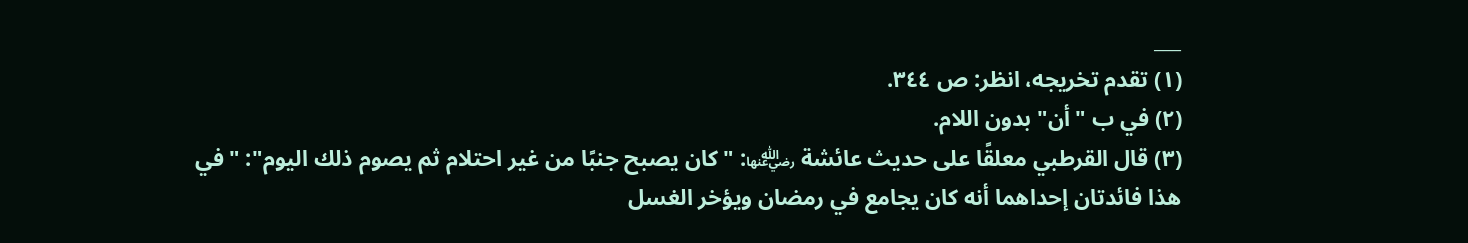___
(١) تقدم تخريجه، انظر: ص ٣٤٤.
(٢) في ب "أن" بدون اللام.
(٣) قال القرطبي معلقًا على حديث عائشة ﵂: "كان يصبح جنبًا من غير احتلام ثم يصوم ذلك اليوم": "في هذا فائدتان إحداهما أنه كان يجامع في رمضان ويؤخر الغسل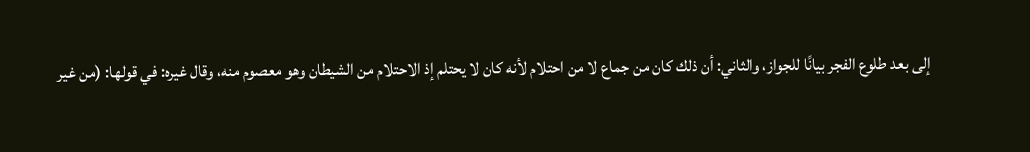إلى بعد طلوع الفجر بيانًا للجواز، والثاني: أن ذلك كان من جماع لا من احتلام لأنه كان لا يحتلم إذ الاحتلام من الشيطان وهو معصوم منه، وقال غيره: في قولها: (من غير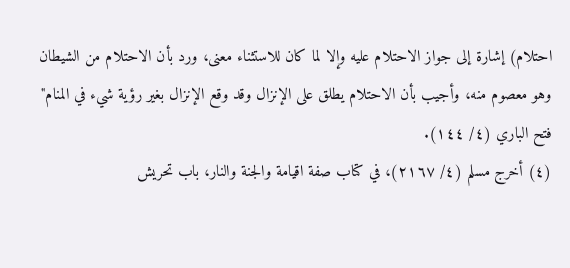احتلام) إشارة إلى جواز الاحتلام عليه وإلا لما كان للاستثناء معنى، ورد بأن الاحتلام من الشيطان وهو معصوم منه، وأجيب بأن الاحتلام يطلق على الإنزال وقد وقع الإنزال بغير رؤية شيء في المنام" فتح الباري (٤/ ١٤٤).
(٤) أخرج مسلم (٤/ ٢١٦٧)، في كتاب صفة اقيامة والجنة والنار، باب تحريش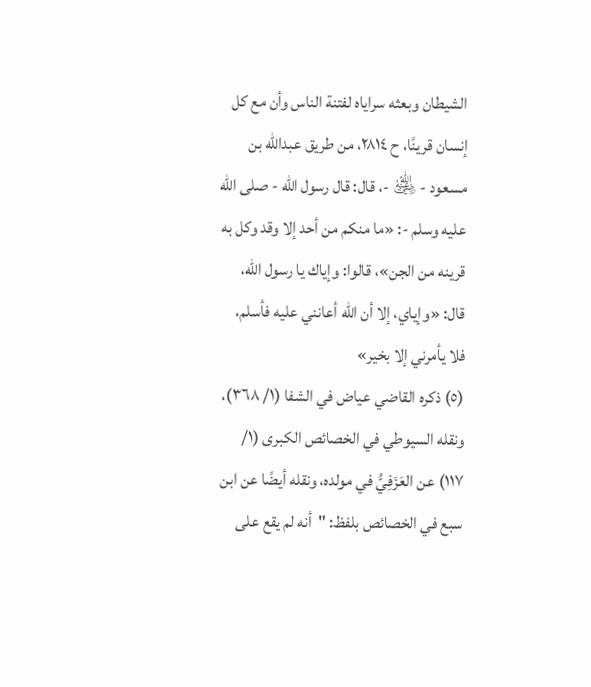الشيطان وبعثه سراياه لفتنة الناس وأن مع كل إنسان قرينًا، ح ٢٨١٤، من طريق عبدالله بن مسعود - ﵁ -، قال: قال رسول الله - صلى الله عليه وسلم -: «ما منكم من أحد إلا وقد وكل به قرينه من الجن»، قالوا: وإياك يا رسول الله، قال: «وإياي، إلا أن الله أعانني عليه فأسلم، فلا يأمرني إلا بخير»
(٥) ذكره القاضي عياض في الشفا (١/ ٣٦٨)، ونقله السيوطي في الخصائص الكبرى (١/ ١١٧) عن العَزَفِيُّ في مولده، ونقله أيضًا عن ابن سبع في الخصائص بلفظ: "أنه لم يقع على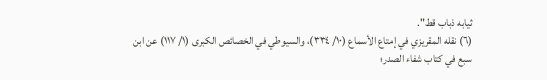ثيابه ذباب قط".
(٦) نقله المقريزي في إمتاع الأسماع (١٠/ ٣٣٤)، والسيوطي في الخصائص الكبرى (١/ ١١٧) عن ابن سبع في كتاب شفاء الصدر؛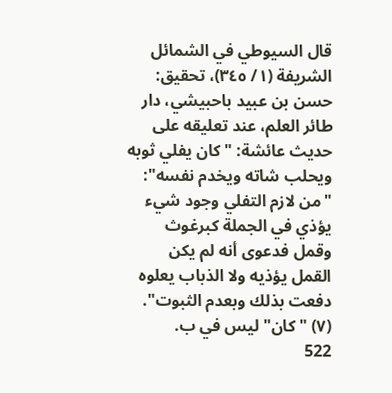قال السيوطي في الشمائل الشريفة (١/ ٣٤٥)، تحقيق: حسن بن عبيد باحبيشي، دار طائر العلم، عند تعليقه على حديث عائشة: "كان يفلي ثوبه ويحلب شاته ويخدم نفسه": "من لازم التفلي وجود شيء يؤذي في الجملة كبرغوث وقمل فدعوى أنه لم يكن القمل يؤذيه ولا الذباب يعلوه دفعت بذلك وبعدم الثبوت".
(٧) "كان" ليس في ب.
522